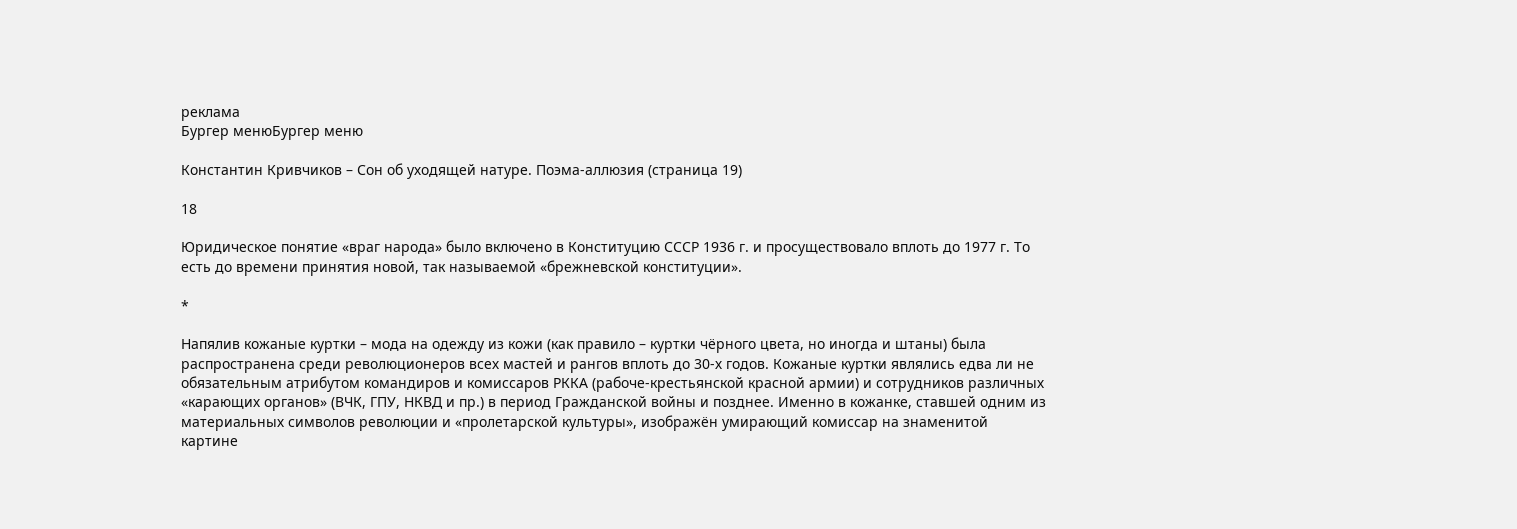реклама
Бургер менюБургер меню

Константин Кривчиков – Сон об уходящей натуре. Поэма-аллюзия (страница 19)

18

Юридическое понятие «враг народа» было включено в Конституцию СССР 1936 г. и просуществовало вплоть до 1977 г. То есть до времени принятия новой, так называемой «брежневской конституции».

*

Напялив кожаные куртки – мода на одежду из кожи (как правило – куртки чёрного цвета, но иногда и штаны) была распространена среди революционеров всех мастей и рангов вплоть до 30-х годов. Кожаные куртки являлись едва ли не обязательным атрибутом командиров и комиссаров РККА (рабоче-крестьянской красной армии) и сотрудников различных «карающих органов» (ВЧК, ГПУ, НКВД и пр.) в период Гражданской войны и позднее. Именно в кожанке, ставшей одним из материальных символов революции и «пролетарской культуры», изображён умирающий комиссар на знаменитой картине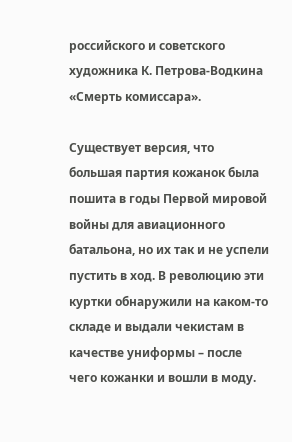российского и советского художника К. Петрова-Водкина «Смерть комиссара».

Существует версия, что большая партия кожанок была пошита в годы Первой мировой войны для авиационного батальона, но их так и не успели пустить в ход. В революцию эти куртки обнаружили на каком-то складе и выдали чекистам в качестве униформы – после чего кожанки и вошли в моду.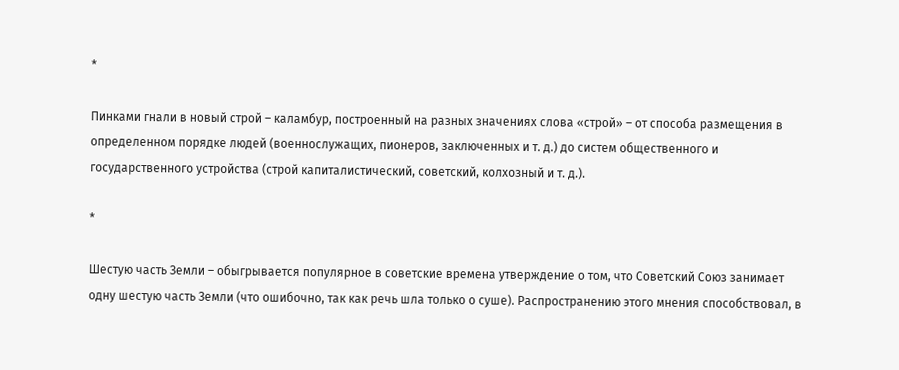*

Пинками гнали в новый строй – каламбур, построенный на разных значениях слова «строй» – от способа размещения в определенном порядке людей (военнослужащих, пионеров, заключенных и т. д.) до систем общественного и государственного устройства (строй капиталистический, советский, колхозный и т. д.).

*

Шестую часть Земли – обыгрывается популярное в советские времена утверждение о том, что Советский Союз занимает одну шестую часть Земли (что ошибочно, так как речь шла только о суше). Распространению этого мнения способствовал, в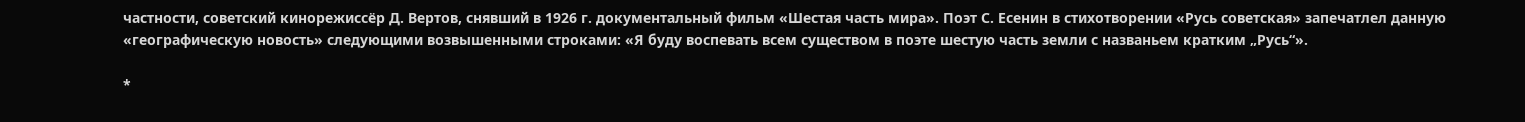частности, советский кинорежиссёр Д. Вертов, снявший в 1926 г. документальный фильм «Шестая часть мира». Поэт С. Есенин в стихотворении «Русь советская» запечатлел данную «географическую новость» следующими возвышенными строками: «Я буду воспевать всем существом в поэте шестую часть земли с названьем кратким „Русь“».

*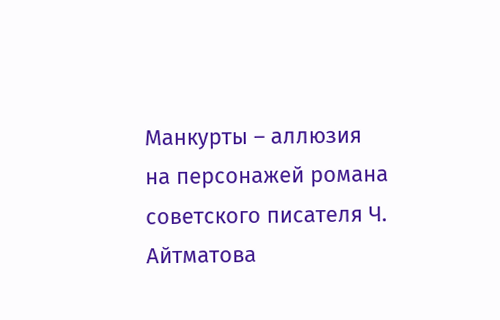Манкурты – аллюзия на персонажей романа советского писателя Ч. Айтматова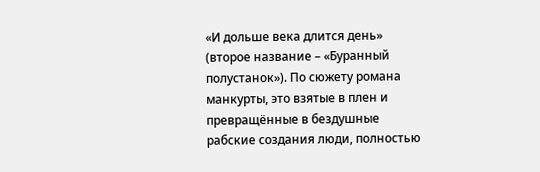«И дольше века длится день» (второе название – «Буранный полустанок»). По сюжету романа манкурты, это взятые в плен и превращённые в бездушные рабские создания люди, полностью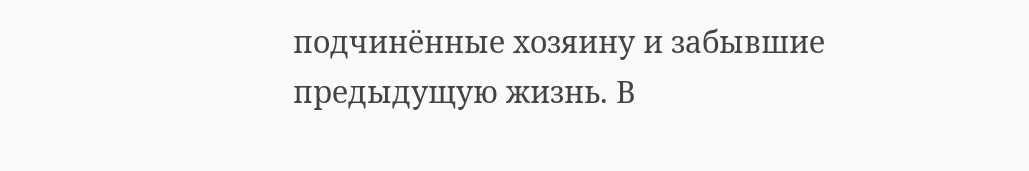подчинённые хозяину и забывшие предыдущую жизнь. В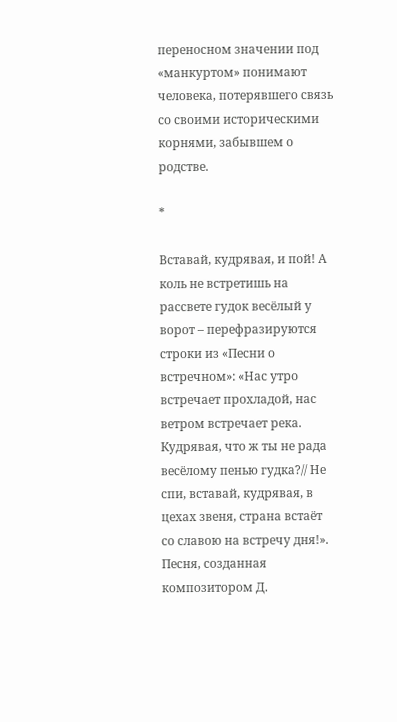переносном значении под «манкуртом» понимают человека, потерявшего связь со своими историческими корнями, забывшем о родстве.

*

Вставай, кудрявая, и пой! А коль не встретишь на рассвете гудок весёлый у ворот – перефразируются строки из «Песни о встречном»: «Нас утро встречает прохладой, нас ветром встречает река. Кудрявая, что ж ты не рада весёлому пенью гудка?// Не спи, вставай, кудрявая, в цехах звеня, страна встаёт со славою на встречу дня!». Песня, созданная композитором Д.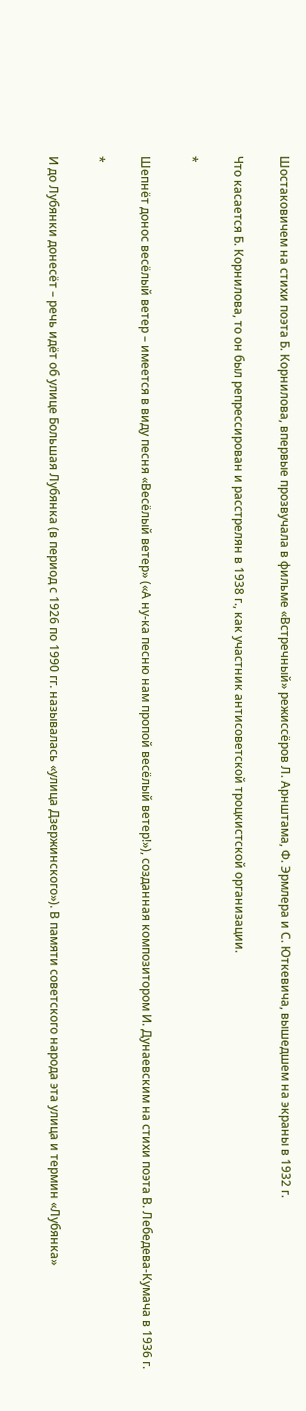Шостаковичем на стихи поэта Б. Корнилова, впервые прозвучала в фильме «Встречный» режиссёров Л. Арнштама, Ф. Эрмлера и С. Юткевича, вышедшем на экраны в 1932 г.

Что касается Б. Корнилова, то он был репрессирован и расстрелян в 1938 г., как участник антисоветской троцкистской организации.

*

Шепнёт донос весёлый ветер – имеется в виду песня «Весёлый ветер» («А ну-ка песню нам пропой весёлый ветер!»), созданная композитором И. Дунаевским на стихи поэта В. Лебедева-Кумача в 1936 г.

*

И до Лубянки донесёт – речь идёт об улице Большая Лубянка (в период с 1926 по 1990 гг. называлась «улица Дзержинского»). В памяти советского народа эта улица и термин «Лубянка»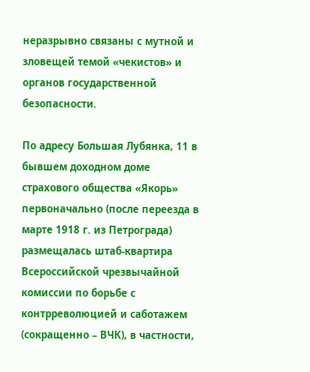неразрывно связаны с мутной и зловещей темой «чекистов» и органов государственной безопасности.

По адресу Большая Лубянка, 11 в бывшем доходном доме страхового общества «Якорь» первоначально (после переезда в марте 1918 г. из Петрограда) размещалась штаб-квартира Всероссийской чрезвычайной комиссии по борьбе с контрреволюцией и саботажем (сокращенно – ВЧК), в частности,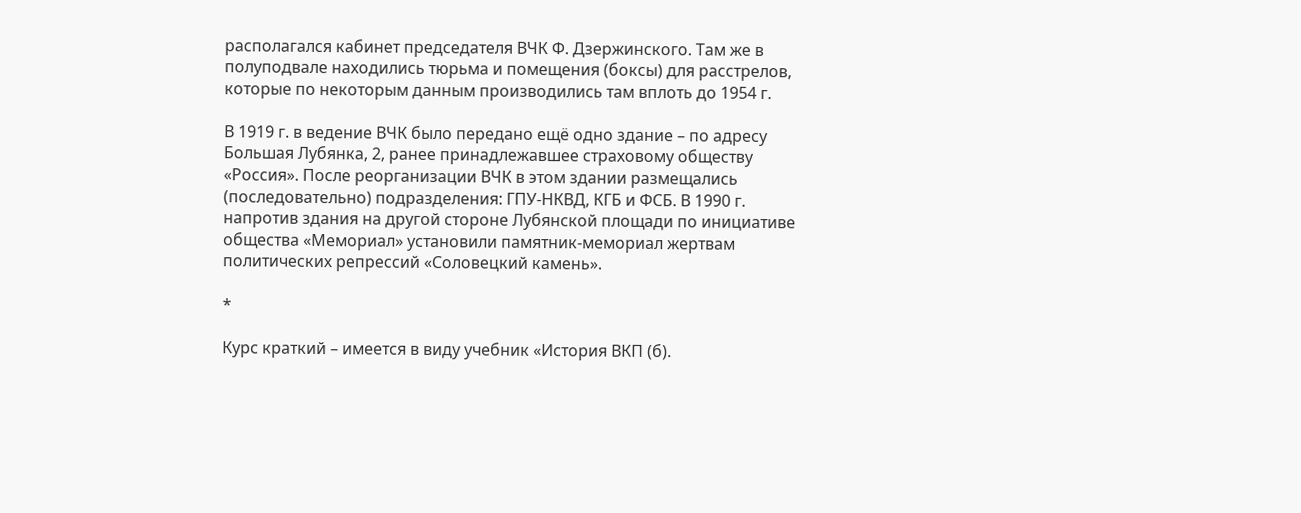располагался кабинет председателя ВЧК Ф. Дзержинского. Там же в полуподвале находились тюрьма и помещения (боксы) для расстрелов, которые по некоторым данным производились там вплоть до 1954 г.

В 1919 г. в ведение ВЧК было передано ещё одно здание – по адресу Большая Лубянка, 2, ранее принадлежавшее страховому обществу «Россия». После реорганизации ВЧК в этом здании размещались (последовательно) подразделения: ГПУ-НКВД, КГБ и ФСБ. В 1990 г. напротив здания на другой стороне Лубянской площади по инициативе общества «Мемориал» установили памятник-мемориал жертвам политических репрессий «Соловецкий камень».

*

Курс краткий – имеется в виду учебник «История ВКП (б).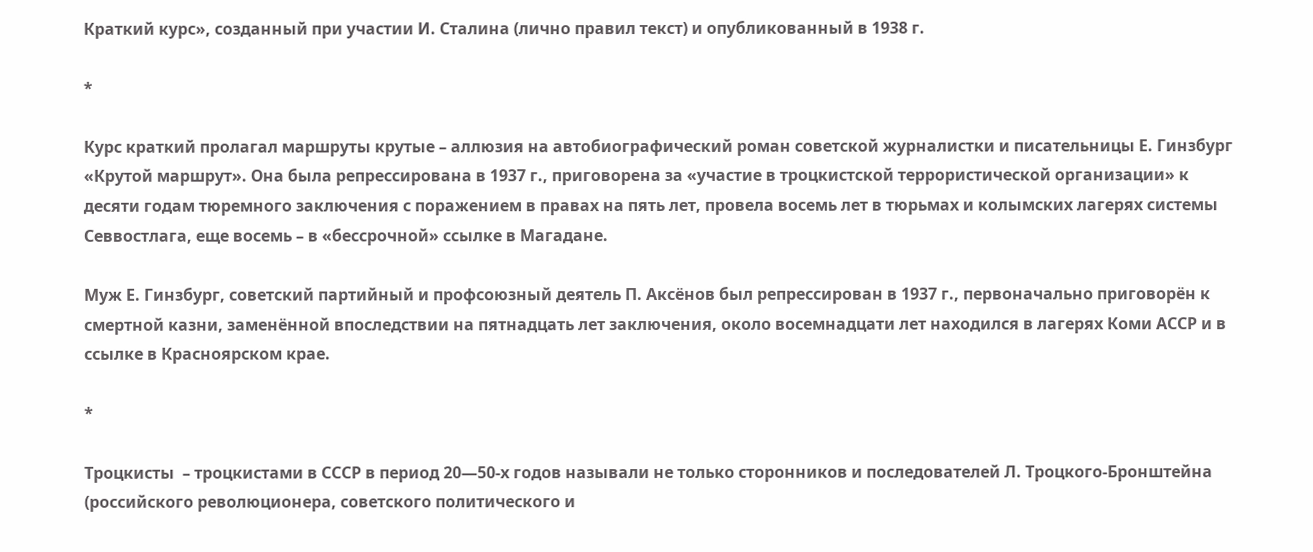Краткий курс», созданный при участии И. Сталина (лично правил текст) и опубликованный в 1938 г.

*

Курс краткий пролагал маршруты крутые – аллюзия на автобиографический роман советской журналистки и писательницы Е. Гинзбург «Крутой маршрут». Она была репрессирована в 1937 г., приговорена за «участие в троцкистской террористической организации» к десяти годам тюремного заключения с поражением в правах на пять лет, провела восемь лет в тюрьмах и колымских лагерях системы Севвостлага, еще восемь – в «бессрочной» ссылке в Магадане.

Муж Е. Гинзбург, советский партийный и профсоюзный деятель П. Аксёнов был репрессирован в 1937 г., первоначально приговорён к смертной казни, заменённой впоследствии на пятнадцать лет заключения, около восемнадцати лет находился в лагерях Коми АССР и в ссылке в Красноярском крае.

*

Троцкисты  – троцкистами в СССР в период 20—50-х годов называли не только сторонников и последователей Л. Троцкого-Бронштейна (российского революционера, советского политического и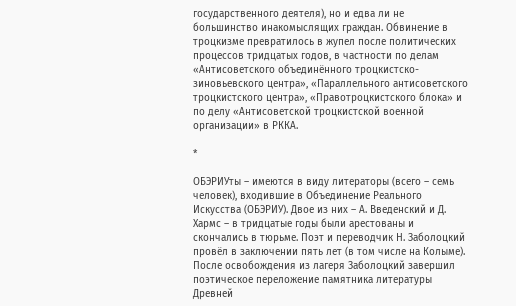государственного деятеля), но и едва ли не большинство инакомыслящих граждан. Обвинение в троцкизме превратилось в жупел после политических процессов тридцатых годов, в частности по делам «Антисоветского объединённого троцкистско-зиновьевского центра», «Параллельного антисоветского троцкистского центра», «Правотроцкистского блока» и по делу «Антисоветской троцкистской военной организации» в РККА.

*

ОБЭРИУты – имеются в виду литераторы (всего – семь человек), входившие в Объединение Реального Искусства (ОБЭРИУ). Двое из них – А. Введенский и Д. Хармс – в тридцатые годы были арестованы и скончались в тюрьме. Поэт и переводчик Н. Заболоцкий провёл в заключении пять лет (в том числе на Колыме). После освобождения из лагеря Заболоцкий завершил поэтическое переложение памятника литературы Древней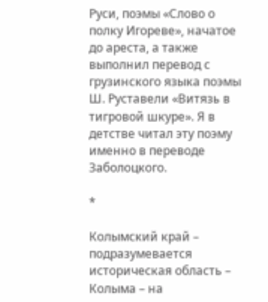Руси, поэмы «Слово о полку Игореве», начатое до ареста, а также выполнил перевод с грузинского языка поэмы Ш. Руставели «Витязь в тигровой шкуре». Я в детстве читал эту поэму именно в переводе Заболоцкого.

*

Колымский край – подразумевается историческая область – Колыма – на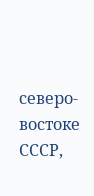северо-востоке СССР,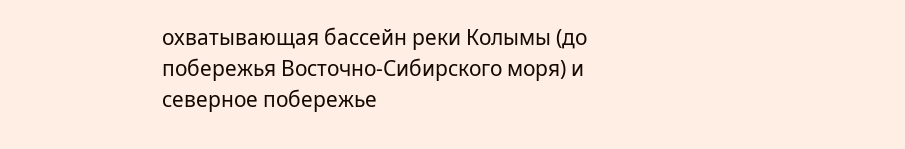охватывающая бассейн реки Колымы (до побережья Восточно-Сибирского моря) и северное побережье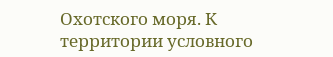Охотского моря. К территории условного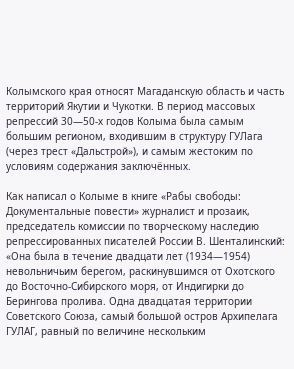Колымского края относят Магаданскую область и часть территорий Якутии и Чукотки. В период массовых репрессий 30—50-х годов Колыма была самым большим регионом, входившим в структуру ГУЛага (через трест «Дальстрой»), и самым жестоким по условиям содержания заключённых.

Как написал о Колыме в книге «Рабы свободы: Документальные повести» журналист и прозаик, председатель комиссии по творческому наследию репрессированных писателей России В. Шенталинский: «Она была в течение двадцати лет (1934—1954) невольничьим берегом, раскинувшимся от Охотского до Восточно-Сибирского моря, от Индигирки до Берингова пролива. Одна двадцатая территории Советского Союза, самый большой остров Архипелага ГУЛАГ, равный по величине нескольким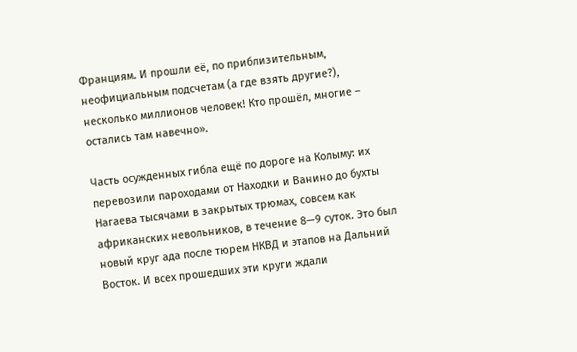Франциям. И прошли её, по приблизительным, неофициальным подсчетам (а где взять другие?), несколько миллионов человек! Кто прошёл, многие – остались там навечно».

Часть осужденных гибла ещё по дороге на Колыму: их перевозили пароходами от Находки и Ванино до бухты Нагаева тысячами в закрытых трюмах, совсем как африканских невольников, в течение 8—9 суток. Это был новый круг ада после тюрем НКВД и этапов на Дальний Восток. И всех прошедших эти круги ждали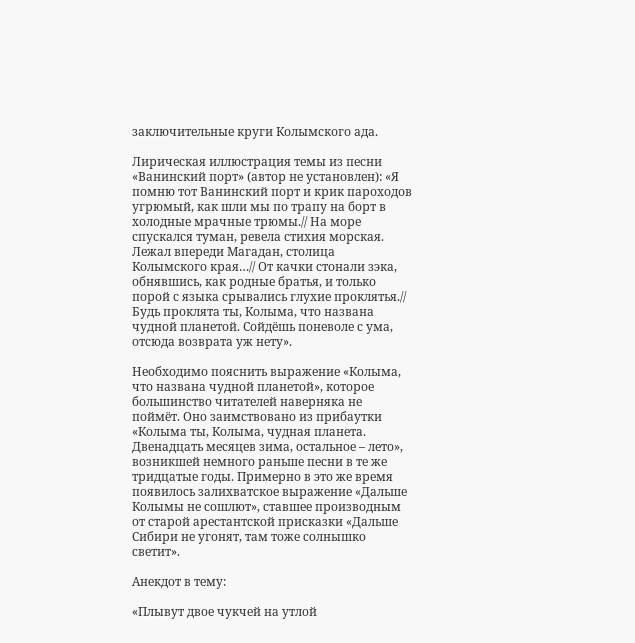заключительные круги Колымского ада.

Лирическая иллюстрация темы из песни «Ванинский порт» (автор не установлен): «Я помню тот Ванинский порт и крик пароходов угрюмый, как шли мы по трапу на борт в холодные мрачные трюмы.// На море спускался туман, ревела стихия морская. Лежал впереди Магадан, столица Колымского края…// От качки стонали зэка, обнявшись, как родные братья, и только порой с языка срывались глухие проклятья.// Будь проклята ты, Колыма, что названа чудной планетой. Сойдёшь поневоле с ума, отсюда возврата уж нету».

Необходимо пояснить выражение «Колыма, что названа чудной планетой», которое большинство читателей наверняка не поймёт. Оно заимствовано из прибаутки «Колыма ты, Колыма, чудная планета. Двенадцать месяцев зима, остальное – лето», возникшей немного раньше песни в те же тридцатые годы. Примерно в это же время появилось залихватское выражение «Дальше Колымы не сошлют», ставшее производным от старой арестантской присказки «Дальше Сибири не угонят, там тоже солнышко светит».

Анекдот в тему:

«Плывут двое чукчей на утлой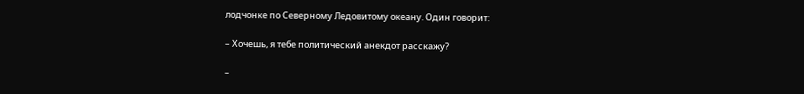лодчонке по Северному Ледовитому океану. Один говорит:

– Хочешь, я тебе политический анекдот расскажу?

–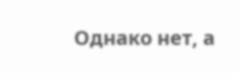Однако нет, а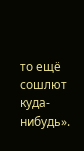то ещё сошлют куда-нибудь».